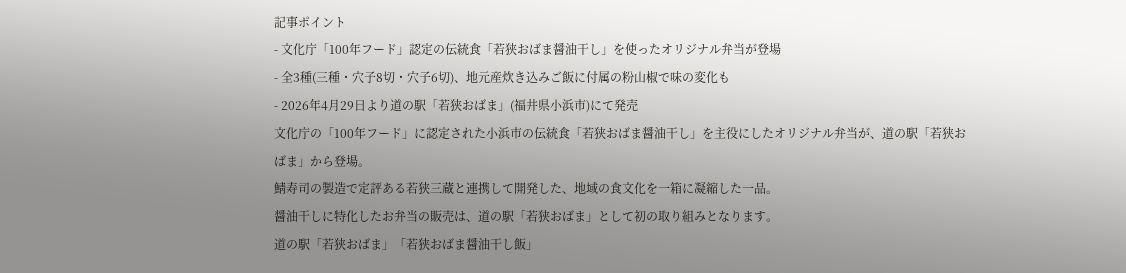記事ポイント
- 文化庁「100年フード」認定の伝統食「若狭おばま醤油干し」を使ったオリジナル弁当が登場
- 全3種(三種・穴子8切・穴子6切)、地元産炊き込みご飯に付属の粉山椒で味の変化も
- 2026年4月29日より道の駅「若狭おばま」(福井県小浜市)にて発売
文化庁の「100年フード」に認定された小浜市の伝統食「若狭おばま醤油干し」を主役にしたオリジナル弁当が、道の駅「若狭おばま」から登場。
鯖寿司の製造で定評ある若狭三蔵と連携して開発した、地域の食文化を一箱に凝縮した一品。
醤油干しに特化したお弁当の販売は、道の駅「若狭おばま」として初の取り組みとなります。
道の駅「若狭おばま」「若狭おばま醤油干し飯」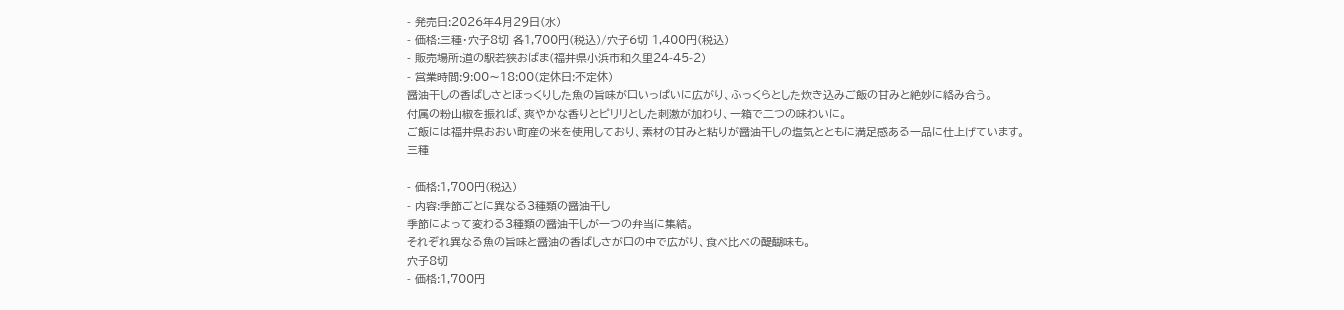- 発売日:2026年4月29日(水)
- 価格:三種・穴子8切 各1,700円(税込)/穴子6切 1,400円(税込)
- 販売場所:道の駅若狭おばま(福井県小浜市和久里24-45-2)
- 営業時間:9:00〜18:00(定休日:不定休)
醤油干しの香ばしさとほっくりした魚の旨味が口いっぱいに広がり、ふっくらとした炊き込みご飯の甘みと絶妙に絡み合う。
付属の粉山椒を振れば、爽やかな香りとピリリとした刺激が加わり、一箱で二つの味わいに。
ご飯には福井県おおい町産の米を使用しており、素材の甘みと粘りが醤油干しの塩気とともに満足感ある一品に仕上げています。
三種

- 価格:1,700円(税込)
- 内容:季節ごとに異なる3種類の醤油干し
季節によって変わる3種類の醤油干しが一つの弁当に集結。
それぞれ異なる魚の旨味と醤油の香ばしさが口の中で広がり、食べ比べの醍醐味も。
穴子8切
- 価格:1,700円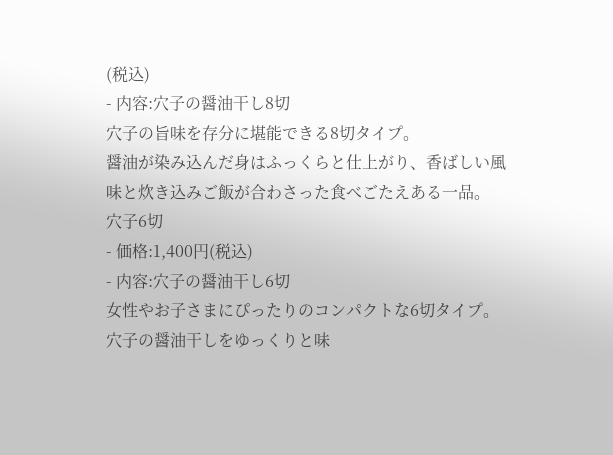(税込)
- 内容:穴子の醤油干し8切
穴子の旨味を存分に堪能できる8切タイプ。
醤油が染み込んだ身はふっくらと仕上がり、香ばしい風味と炊き込みご飯が合わさった食べごたえある一品。
穴子6切
- 価格:1,400円(税込)
- 内容:穴子の醤油干し6切
女性やお子さまにぴったりのコンパクトな6切タイプ。
穴子の醤油干しをゆっくりと味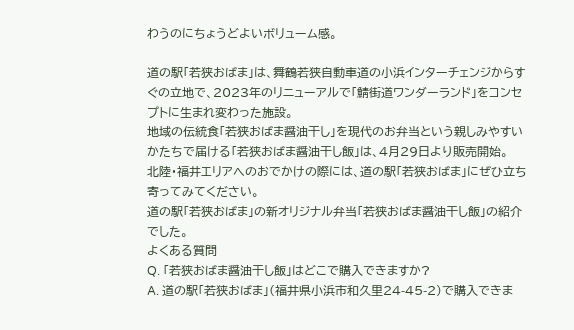わうのにちょうどよいボリューム感。

道の駅「若狭おばま」は、舞鶴若狭自動車道の小浜インターチェンジからすぐの立地で、2023年のリニューアルで「鯖街道ワンダーランド」をコンセプトに生まれ変わった施設。
地域の伝統食「若狭おばま醤油干し」を現代のお弁当という親しみやすいかたちで届ける「若狭おばま醤油干し飯」は、4月29日より販売開始。
北陸・福井エリアへのおでかけの際には、道の駅「若狭おばま」にぜひ立ち寄ってみてください。
道の駅「若狭おばま」の新オリジナル弁当「若狭おばま醤油干し飯」の紹介でした。
よくある質問
Q. 「若狭おばま醤油干し飯」はどこで購入できますか?
A. 道の駅「若狭おばま」(福井県小浜市和久里24-45-2)で購入できま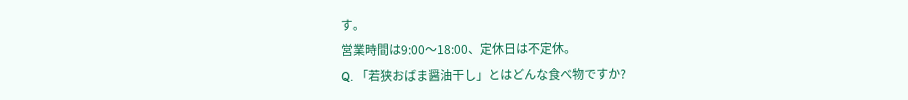す。
営業時間は9:00〜18:00、定休日は不定休。
Q. 「若狭おばま醤油干し」とはどんな食べ物ですか?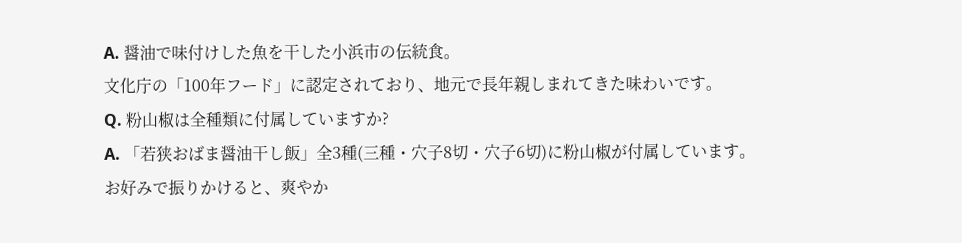A. 醤油で味付けした魚を干した小浜市の伝統食。
文化庁の「100年フード」に認定されており、地元で長年親しまれてきた味わいです。
Q. 粉山椒は全種類に付属していますか?
A. 「若狭おばま醤油干し飯」全3種(三種・穴子8切・穴子6切)に粉山椒が付属しています。
お好みで振りかけると、爽やか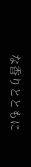な香りとともに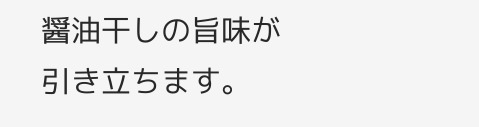醤油干しの旨味が引き立ちます。